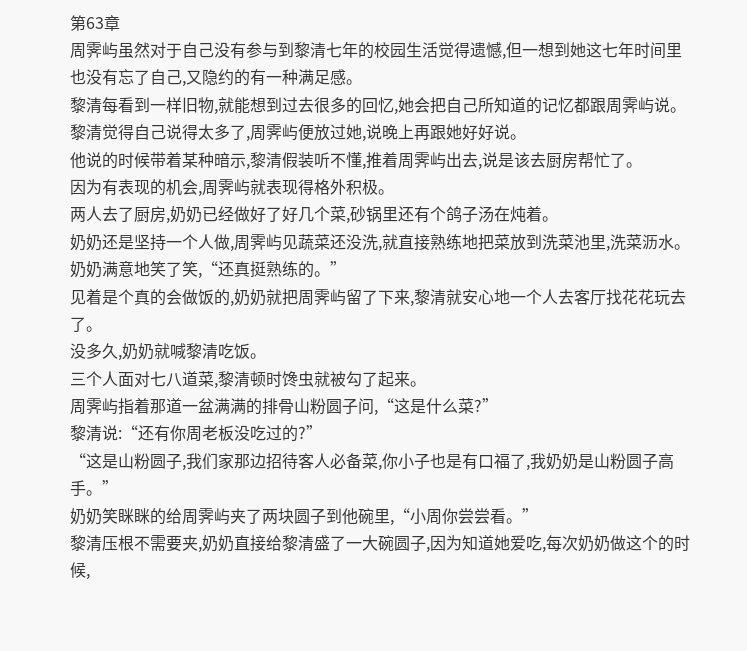第63章
周霁屿虽然对于自己没有参与到黎清七年的校园生活觉得遗憾,但一想到她这七年时间里也没有忘了自己,又隐约的有一种满足感。
黎清每看到一样旧物,就能想到过去很多的回忆,她会把自己所知道的记忆都跟周霁屿说。
黎清觉得自己说得太多了,周霁屿便放过她,说晚上再跟她好好说。
他说的时候带着某种暗示,黎清假装听不懂,推着周霁屿出去,说是该去厨房帮忙了。
因为有表现的机会,周霁屿就表现得格外积极。
两人去了厨房,奶奶已经做好了好几个菜,砂锅里还有个鸽子汤在炖着。
奶奶还是坚持一个人做,周霁屿见蔬菜还没洗,就直接熟练地把菜放到洗菜池里,洗菜沥水。
奶奶满意地笑了笑,“还真挺熟练的。”
见着是个真的会做饭的,奶奶就把周霁屿留了下来,黎清就安心地一个人去客厅找花花玩去了。
没多久,奶奶就喊黎清吃饭。
三个人面对七八道菜,黎清顿时馋虫就被勾了起来。
周霁屿指着那道一盆满满的排骨山粉圆子问,“这是什么菜?”
黎清说:“还有你周老板没吃过的?”
“这是山粉圆子,我们家那边招待客人必备菜,你小子也是有口福了,我奶奶是山粉圆子高手。”
奶奶笑眯眯的给周霁屿夹了两块圆子到他碗里,“小周你尝尝看。”
黎清压根不需要夹,奶奶直接给黎清盛了一大碗圆子,因为知道她爱吃,每次奶奶做这个的时候,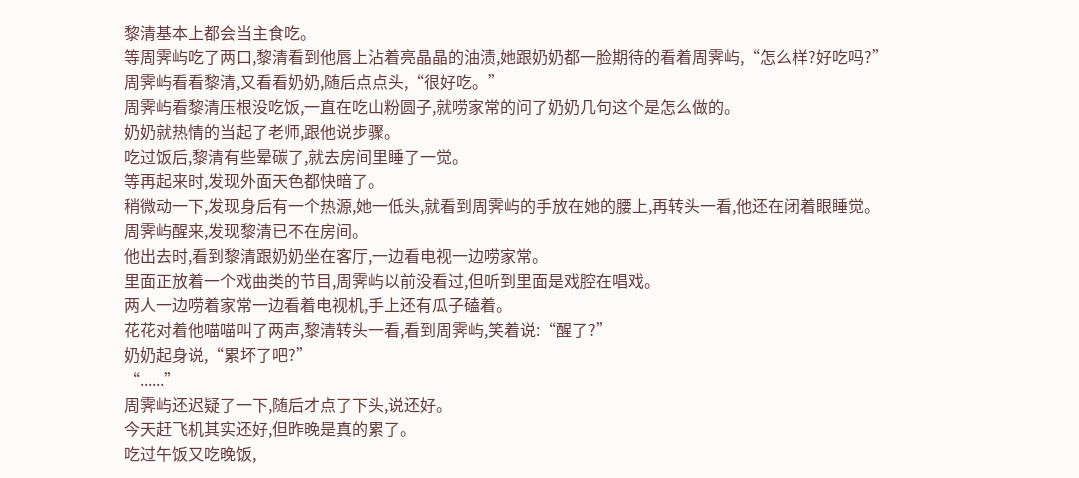黎清基本上都会当主食吃。
等周霁屿吃了两口,黎清看到他唇上沾着亮晶晶的油渍,她跟奶奶都一脸期待的看着周霁屿,“怎么样?好吃吗?”
周霁屿看看黎清,又看看奶奶,随后点点头,“很好吃。”
周霁屿看黎清压根没吃饭,一直在吃山粉圆子,就唠家常的问了奶奶几句这个是怎么做的。
奶奶就热情的当起了老师,跟他说步骤。
吃过饭后,黎清有些晕碳了,就去房间里睡了一觉。
等再起来时,发现外面天色都快暗了。
稍微动一下,发现身后有一个热源,她一低头,就看到周霁屿的手放在她的腰上,再转头一看,他还在闭着眼睡觉。
周霁屿醒来,发现黎清已不在房间。
他出去时,看到黎清跟奶奶坐在客厅,一边看电视一边唠家常。
里面正放着一个戏曲类的节目,周霁屿以前没看过,但听到里面是戏腔在唱戏。
两人一边唠着家常一边看着电视机,手上还有瓜子磕着。
花花对着他喵喵叫了两声,黎清转头一看,看到周霁屿,笑着说:“醒了?”
奶奶起身说,“累坏了吧?”
“......”
周霁屿还迟疑了一下,随后才点了下头,说还好。
今天赶飞机其实还好,但昨晚是真的累了。
吃过午饭又吃晚饭,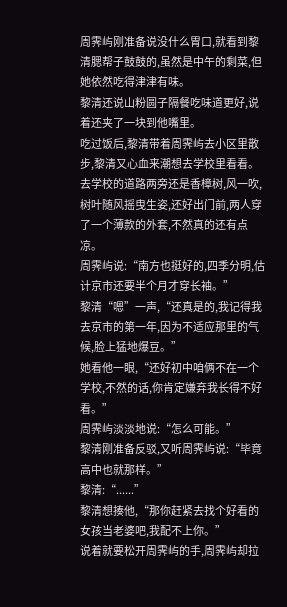周霁屿刚准备说没什么胃口,就看到黎清腮帮子鼓鼓的,虽然是中午的剩菜,但她依然吃得津津有味。
黎清还说山粉圆子隔餐吃味道更好,说着还夹了一块到他嘴里。
吃过饭后,黎清带着周霁屿去小区里散步,黎清又心血来潮想去学校里看看。
去学校的道路两旁还是香樟树,风一吹,树叶随风摇曳生姿,还好出门前,两人穿了一个薄款的外套,不然真的还有点凉。
周霁屿说:“南方也挺好的,四季分明,估计京市还要半个月才穿长袖。”
黎清“嗯”一声,“还真是的,我记得我去京市的第一年,因为不适应那里的气候,脸上猛地爆豆。”
她看他一眼,“还好初中咱俩不在一个学校,不然的话,你肯定嫌弃我长得不好看。”
周霁屿淡淡地说:“怎么可能。”
黎清刚准备反驳,又听周霁屿说:“毕竟高中也就那样。”
黎清:“......”
黎清想揍他,“那你赶紧去找个好看的女孩当老婆吧,我配不上你。”
说着就要松开周霁屿的手,周霁屿却拉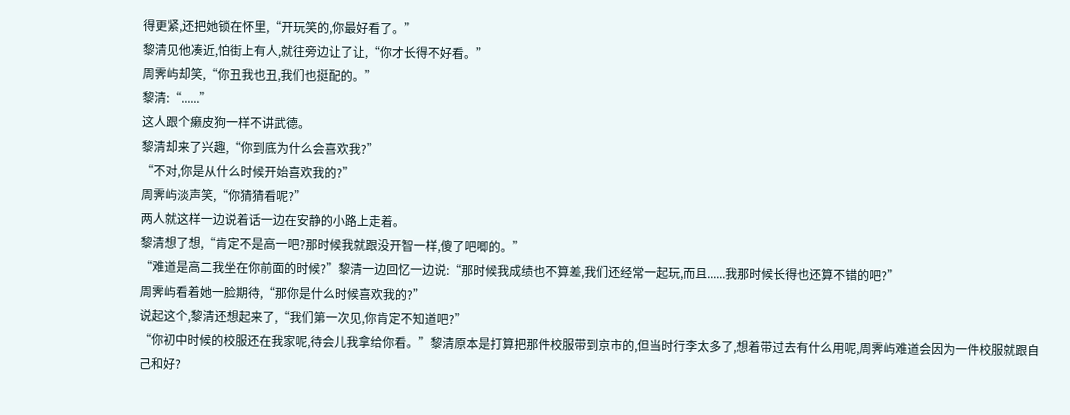得更紧,还把她锁在怀里,“开玩笑的,你最好看了。”
黎清见他凑近,怕街上有人,就往旁边让了让,“你才长得不好看。”
周霁屿却笑,“你丑我也丑,我们也挺配的。”
黎清:“......”
这人跟个癞皮狗一样不讲武德。
黎清却来了兴趣,“你到底为什么会喜欢我?”
“不对,你是从什么时候开始喜欢我的?”
周霁屿淡声笑,“你猜猜看呢?”
两人就这样一边说着话一边在安静的小路上走着。
黎清想了想,“肯定不是高一吧?那时候我就跟没开智一样,傻了吧唧的。”
“难道是高二我坐在你前面的时候?”黎清一边回忆一边说:“那时候我成绩也不算差,我们还经常一起玩,而且......我那时候长得也还算不错的吧?”
周霁屿看着她一脸期待,“那你是什么时候喜欢我的?”
说起这个,黎清还想起来了,“我们第一次见,你肯定不知道吧?”
“你初中时候的校服还在我家呢,待会儿我拿给你看。”黎清原本是打算把那件校服带到京市的,但当时行李太多了,想着带过去有什么用呢,周霁屿难道会因为一件校服就跟自己和好?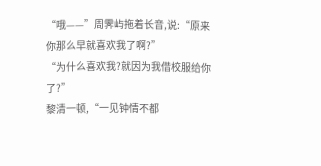“哦——”周霁屿拖着长音,说:“原来你那么早就喜欢我了啊?”
“为什么喜欢我?就因为我借校服给你了?”
黎清一顿,“一见钟情不都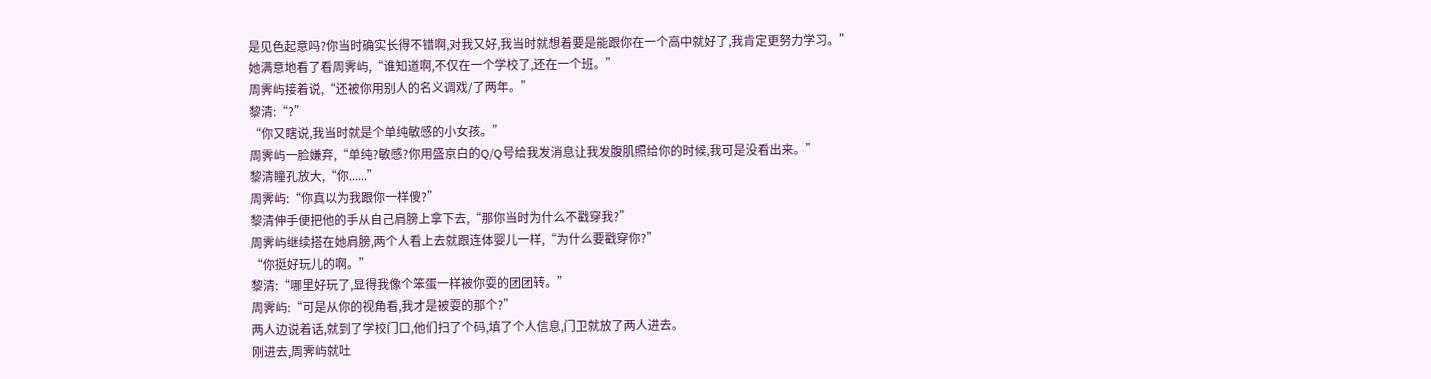是见色起意吗?你当时确实长得不错啊,对我又好,我当时就想着要是能跟你在一个高中就好了,我肯定更努力学习。”
她满意地看了看周霁屿,“谁知道啊,不仅在一个学校了,还在一个班。”
周霁屿接着说,“还被你用别人的名义调戏/了两年。”
黎清:“?”
“你又瞎说,我当时就是个单纯敏感的小女孩。”
周霁屿一脸嫌弃,“单纯?敏感?你用盛京白的Q/Q号给我发消息让我发腹肌照给你的时候,我可是没看出来。”
黎清瞳孔放大,“你......”
周霁屿:“你真以为我跟你一样傻?”
黎清伸手便把他的手从自己肩膀上拿下去,“那你当时为什么不戳穿我?”
周霁屿继续搭在她肩膀,两个人看上去就跟连体婴儿一样,“为什么要戳穿你?”
“你挺好玩儿的啊。”
黎清:“哪里好玩了,显得我像个笨蛋一样被你耍的团团转。”
周霁屿:“可是从你的视角看,我才是被耍的那个?”
两人边说着话,就到了学校门口,他们扫了个码,填了个人信息,门卫就放了两人进去。
刚进去,周霁屿就吐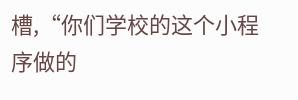槽,“你们学校的这个小程序做的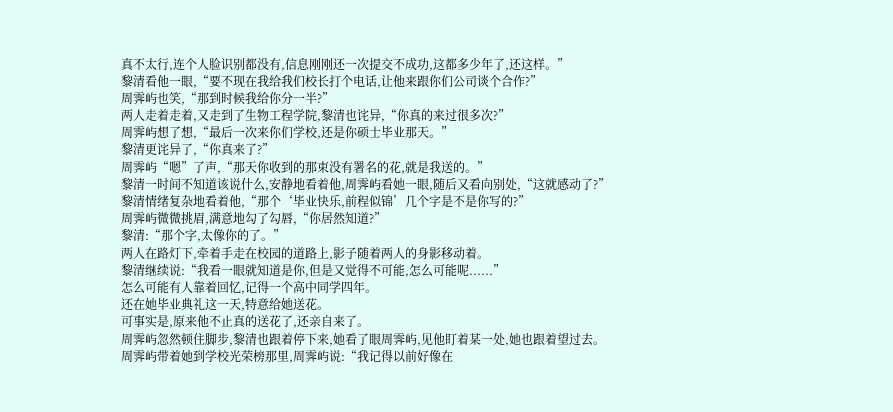真不太行,连个人脸识别都没有,信息刚刚还一次提交不成功,这都多少年了,还这样。”
黎清看他一眼,“要不现在我给我们校长打个电话,让他来跟你们公司谈个合作?”
周霁屿也笑,“那到时候我给你分一半?”
两人走着走着,又走到了生物工程学院,黎清也诧异,“你真的来过很多次?”
周霁屿想了想,“最后一次来你们学校,还是你硕士毕业那天。”
黎清更诧异了,“你真来了?”
周霁屿“嗯”了声,“那天你收到的那束没有署名的花,就是我送的。”
黎清一时间不知道该说什么,安静地看着他,周霁屿看她一眼,随后又看向别处,“这就感动了?”
黎清情绪复杂地看着他,“那个‘毕业快乐,前程似锦’几个字是不是你写的?”
周霁屿微微挑眉,满意地勾了勾唇,“你居然知道?”
黎清:“那个字,太像你的了。”
两人在路灯下,牵着手走在校园的道路上,影子随着两人的身影移动着。
黎清继续说:“我看一眼就知道是你,但是又觉得不可能,怎么可能呢......”
怎么可能有人靠着回忆,记得一个高中同学四年。
还在她毕业典礼这一天,特意给她送花。
可事实是,原来他不止真的送花了,还亲自来了。
周霁屿忽然顿住脚步,黎清也跟着停下来,她看了眼周霁屿,见他盯着某一处,她也跟着望过去。
周霁屿带着她到学校光荣榜那里,周霁屿说:“我记得以前好像在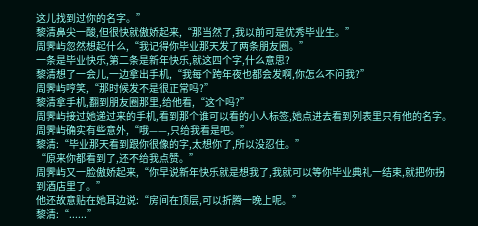这儿找到过你的名字。”
黎清鼻尖一酸,但很快就傲娇起来,“那当然了,我以前可是优秀毕业生。”
周霁屿忽然想起什么,“我记得你毕业那天发了两条朋友圈。”
一条是毕业快乐,第二条是新年快乐,就这四个字,什么意思?
黎清想了一会儿,一边拿出手机,“我每个跨年夜也都会发啊,你怎么不问我?”
周霁屿哼笑,“那时候发不是很正常吗?”
黎清拿手机,翻到朋友圈那里,给他看,“这个吗?”
周霁屿接过她递过来的手机,看到那个谁可以看的小人标签,她点进去看到列表里只有他的名字。
周霁屿确实有些意外,“哦——,只给我看是吧。”
黎清:“毕业那天看到跟你很像的字,太想你了,所以没忍住。”
“原来你都看到了,还不给我点赞。”
周霁屿又一脸傲娇起来,“你早说新年快乐就是想我了,我就可以等你毕业典礼一结束,就把你拐到酒店里了。”
他还故意贴在她耳边说:“房间在顶层,可以折腾一晚上呢。”
黎清:“......”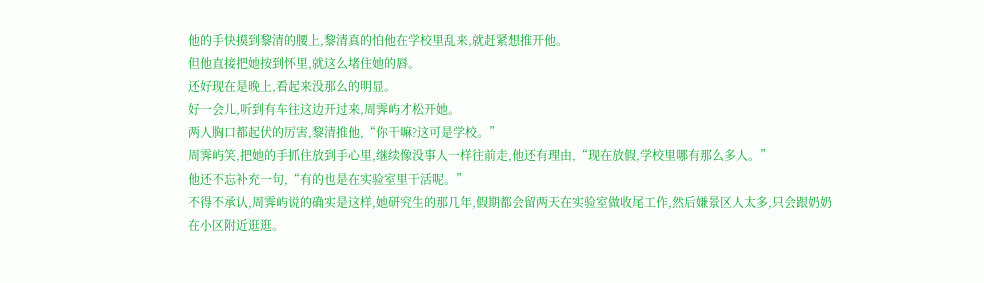他的手快摸到黎清的腰上,黎清真的怕他在学校里乱来,就赶紧想推开他。
但他直接把她按到怀里,就这么堵住她的唇。
还好现在是晚上,看起来没那么的明显。
好一会儿,听到有车往这边开过来,周霁屿才松开她。
两人胸口都起伏的厉害,黎清推他,“你干嘛?这可是学校。”
周霁屿笑,把她的手抓住放到手心里,继续像没事人一样往前走,他还有理由,“现在放假,学校里哪有那么多人。”
他还不忘补充一句,“有的也是在实验室里干活呢。”
不得不承认,周霁屿说的确实是这样,她研究生的那几年,假期都会留两天在实验室做收尾工作,然后嫌景区人太多,只会跟奶奶在小区附近逛逛。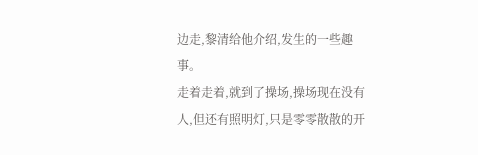边走,黎清给他介绍,发生的一些趣事。
走着走着,就到了操场,操场现在没有人,但还有照明灯,只是零零散散的开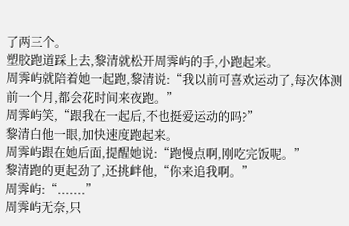了两三个。
塑胶跑道踩上去,黎清就松开周霁屿的手,小跑起来。
周霁屿就陪着她一起跑,黎清说:“我以前可喜欢运动了,每次体测前一个月,都会花时间来夜跑。”
周霁屿笑,“跟我在一起后,不也挺爱运动的吗?”
黎清白他一眼,加快速度跑起来。
周霁屿跟在她后面,提醒她说:“跑慢点啊,刚吃完饭呢。”
黎清跑的更起劲了,还挑衅他,“你来追我啊。”
周霁屿:“.......”
周霁屿无奈,只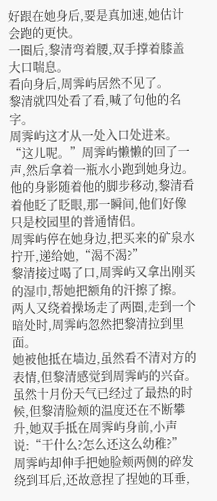好跟在她身后,要是真加速,她估计会跑的更快。
一圈后,黎清弯着腰,双手撑着膝盖大口喘息。
看向身后,周霁屿居然不见了。
黎清就四处看了看,喊了句他的名字。
周霁屿这才从一处入口处进来。
“这儿呢。”周霁屿懒懒的回了一声,然后拿着一瓶水小跑到她身边。
他的身影随着他的脚步移动,黎清看着他眨了眨眼,那一瞬间,他们好像只是校园里的普通情侣。
周霁屿停在她身边,把买来的矿泉水拧开,递给她,“渴不渴?”
黎清接过喝了口,周霁屿又拿出刚买的湿巾,帮她把额角的汗擦了擦。
两人又绕着操场走了两圈,走到一个暗处时,周霁屿忽然把黎清拉到里面。
她被他抵在墙边,虽然看不清对方的表情,但黎清感觉到周霁屿的兴奋。
虽然十月份天气已经过了最热的时候,但黎清脸颊的温度还在不断攀升,她双手抵在周霁屿身前,小声说:“干什么?怎么还这么幼稚?”
周霁屿却伸手把她脸颊两侧的碎发绕到耳后,还故意捏了捏她的耳垂,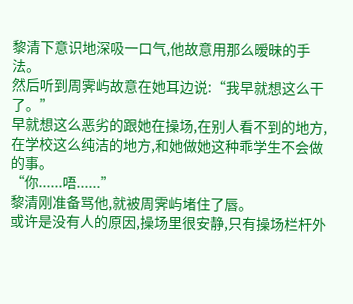黎清下意识地深吸一口气,他故意用那么暧昧的手法。
然后听到周霁屿故意在她耳边说:“我早就想这么干了。”
早就想这么恶劣的跟她在操场,在别人看不到的地方,在学校这么纯洁的地方,和她做她这种乖学生不会做的事。
“你......唔......”
黎清刚准备骂他,就被周霁屿堵住了唇。
或许是没有人的原因,操场里很安静,只有操场栏杆外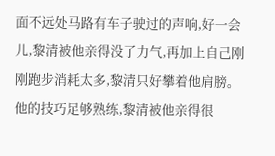面不远处马路有车子驶过的声响,好一会儿,黎清被他亲得没了力气,再加上自己刚刚跑步消耗太多,黎清只好攀着他肩膀。
他的技巧足够熟练,黎清被他亲得很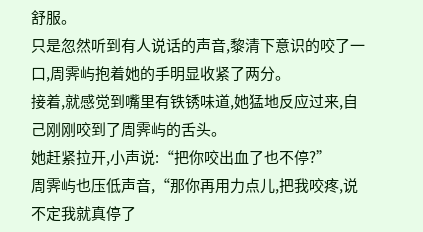舒服。
只是忽然听到有人说话的声音,黎清下意识的咬了一口,周霁屿抱着她的手明显收紧了两分。
接着,就感觉到嘴里有铁锈味道,她猛地反应过来,自己刚刚咬到了周霁屿的舌头。
她赶紧拉开,小声说:“把你咬出血了也不停?”
周霁屿也压低声音,“那你再用力点儿,把我咬疼,说不定我就真停了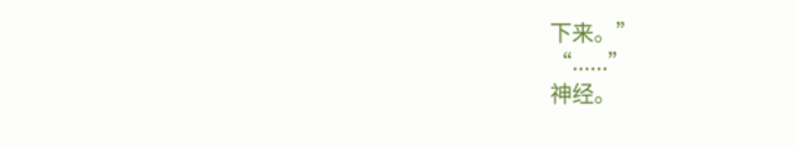下来。”
“......”
神经。